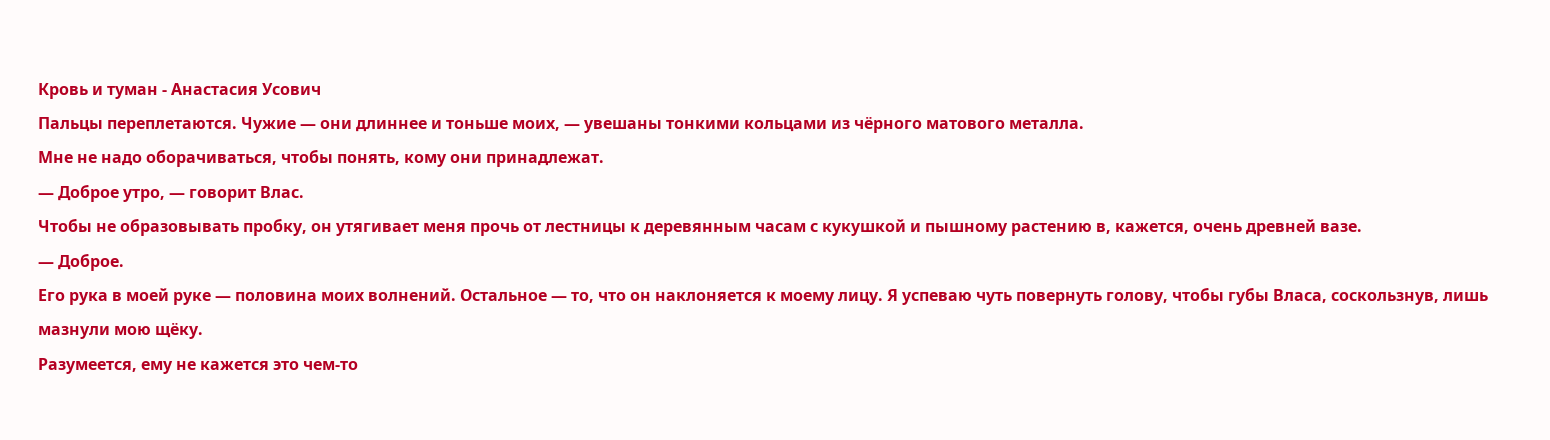Кровь и туман - Анастасия Усович
Пальцы переплетаются. Чужие — они длиннее и тоньше моих, — увешаны тонкими кольцами из чёрного матового металла.
Мне не надо оборачиваться, чтобы понять, кому они принадлежат.
— Доброе утро, — говорит Влас.
Чтобы не образовывать пробку, он утягивает меня прочь от лестницы к деревянным часам с кукушкой и пышному растению в, кажется, очень древней вазе.
— Доброе.
Его рука в моей руке — половина моих волнений. Остальное — то, что он наклоняется к моему лицу. Я успеваю чуть повернуть голову, чтобы губы Власа, соскользнув, лишь мазнули мою щёку.
Разумеется, ему не кажется это чем-то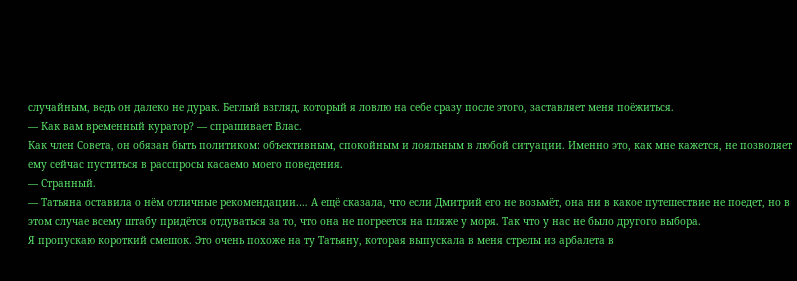случайным, ведь он далеко не дурак. Беглый взгляд, который я ловлю на себе сразу после этого, заставляет меня поёжиться.
— Как вам временный куратор? — спрашивает Влас.
Как член Совета, он обязан быть политиком: объективным, спокойным и лояльным в любой ситуации. Именно это, как мне кажется, не позволяет ему сейчас пуститься в расспросы касаемо моего поведения.
— Странный.
— Татьяна оставила о нём отличные рекомендации.… А ещё сказала, что если Дмитрий его не возьмёт, она ни в какое путешествие не поедет, но в этом случае всему штабу придётся отдуваться за то, что она не погреется на пляже у моря. Так что у нас не было другого выбора.
Я пропускаю короткий смешок. Это очень похоже на ту Татьяну, которая выпускала в меня стрелы из арбалета в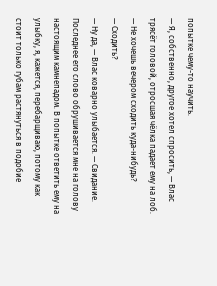попытке чему-то научить.
— Я, собственно, другое хотел спросить, — Влас трясёт головой, отросшая чёлка падает ему на лоб. — Не хочешь вечером сходить куда-нибудь?
— Сходить?
— Ну да, — Влас коварно улыбается. — Свидание.
Последнее его слово обрушивается мне на голову настоящим камнепадом. В попытке ответить ему на улыбку, я, кажется, перебарщиваю, потому как стоит только губам растянуться в подобие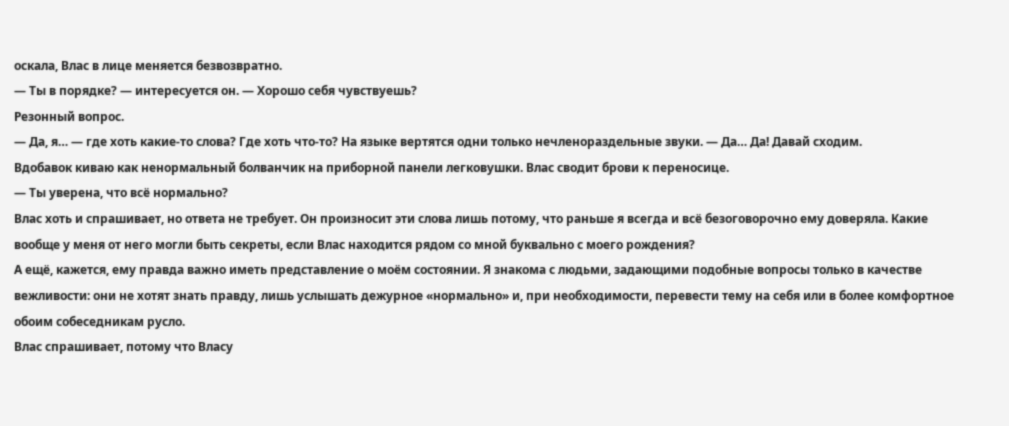оскала, Влас в лице меняется безвозвратно.
— Ты в порядке? — интересуется он. — Хорошо себя чувствуешь?
Резонный вопрос.
— Да, я… — где хоть какие-то слова? Где хоть что-то? На языке вертятся одни только нечленораздельные звуки. — Да… Да! Давай сходим.
Вдобавок киваю как ненормальный болванчик на приборной панели легковушки. Влас сводит брови к переносице.
— Ты уверена, что всё нормально?
Влас хоть и спрашивает, но ответа не требует. Он произносит эти слова лишь потому, что раньше я всегда и всё безоговорочно ему доверяла. Какие вообще у меня от него могли быть секреты, если Влас находится рядом со мной буквально с моего рождения?
А ещё, кажется, ему правда важно иметь представление о моём состоянии. Я знакома с людьми, задающими подобные вопросы только в качестве вежливости: они не хотят знать правду, лишь услышать дежурное «нормально» и, при необходимости, перевести тему на себя или в более комфортное обоим собеседникам русло.
Влас спрашивает, потому что Власу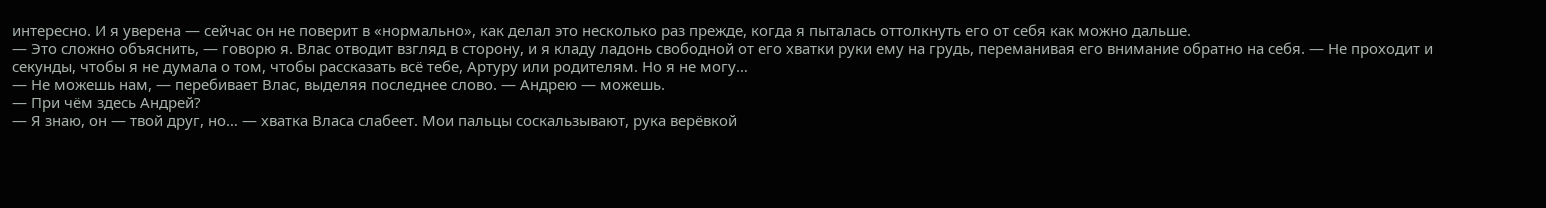интересно. И я уверена — сейчас он не поверит в «нормально», как делал это несколько раз прежде, когда я пыталась оттолкнуть его от себя как можно дальше.
— Это сложно объяснить, — говорю я. Влас отводит взгляд в сторону, и я кладу ладонь свободной от его хватки руки ему на грудь, переманивая его внимание обратно на себя. — Не проходит и секунды, чтобы я не думала о том, чтобы рассказать всё тебе, Артуру или родителям. Но я не могу…
— Не можешь нам, — перебивает Влас, выделяя последнее слово. — Андрею — можешь.
— При чём здесь Андрей?
— Я знаю, он — твой друг, но… — хватка Власа слабеет. Мои пальцы соскальзывают, рука верёвкой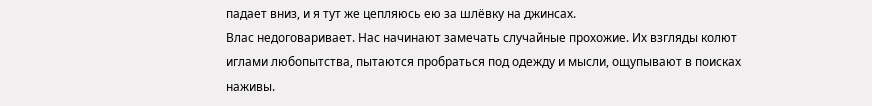падает вниз, и я тут же цепляюсь ею за шлёвку на джинсах.
Влас недоговаривает. Нас начинают замечать случайные прохожие. Их взгляды колют иглами любопытства, пытаются пробраться под одежду и мысли, ощупывают в поисках наживы.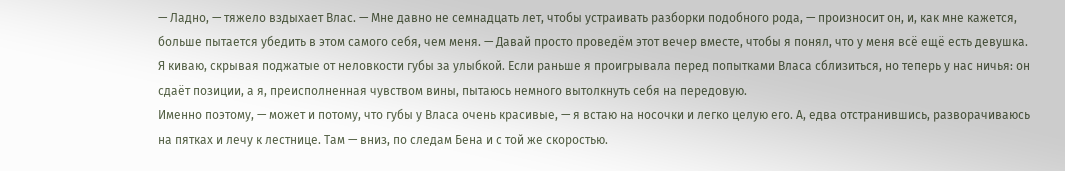— Ладно, — тяжело вздыхает Влас. — Мне давно не семнадцать лет, чтобы устраивать разборки подобного рода, — произносит он, и, как мне кажется, больше пытается убедить в этом самого себя, чем меня. — Давай просто проведём этот вечер вместе, чтобы я понял, что у меня всё ещё есть девушка.
Я киваю, скрывая поджатые от неловкости губы за улыбкой. Если раньше я проигрывала перед попытками Власа сблизиться, но теперь у нас ничья: он сдаёт позиции, а я, преисполненная чувством вины, пытаюсь немного вытолкнуть себя на передовую.
Именно поэтому, — может и потому, что губы у Власа очень красивые, — я встаю на носочки и легко целую его. А, едва отстранившись, разворачиваюсь на пятках и лечу к лестнице. Там — вниз, по следам Бена и с той же скоростью.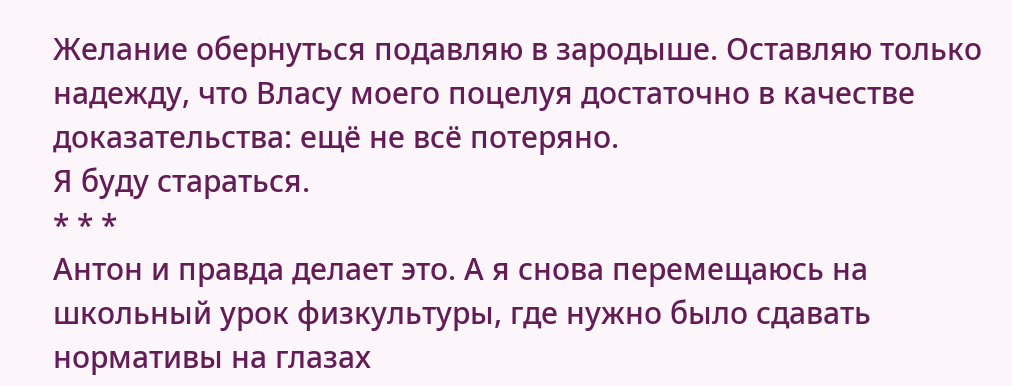Желание обернуться подавляю в зародыше. Оставляю только надежду, что Власу моего поцелуя достаточно в качестве доказательства: ещё не всё потеряно.
Я буду стараться.
* * *
Антон и правда делает это. А я снова перемещаюсь на школьный урок физкультуры, где нужно было сдавать нормативы на глазах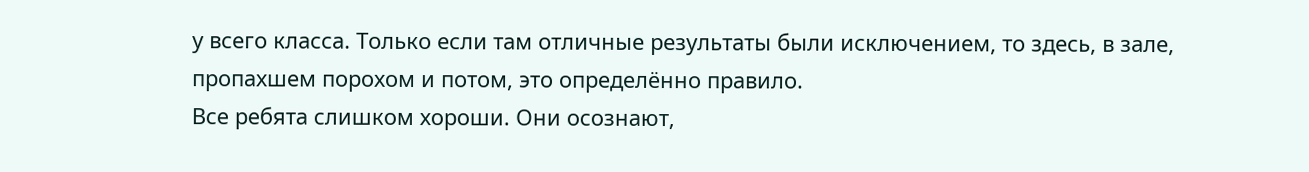у всего класса. Только если там отличные результаты были исключением, то здесь, в зале, пропахшем порохом и потом, это определённо правило.
Все ребята слишком хороши. Они осознают,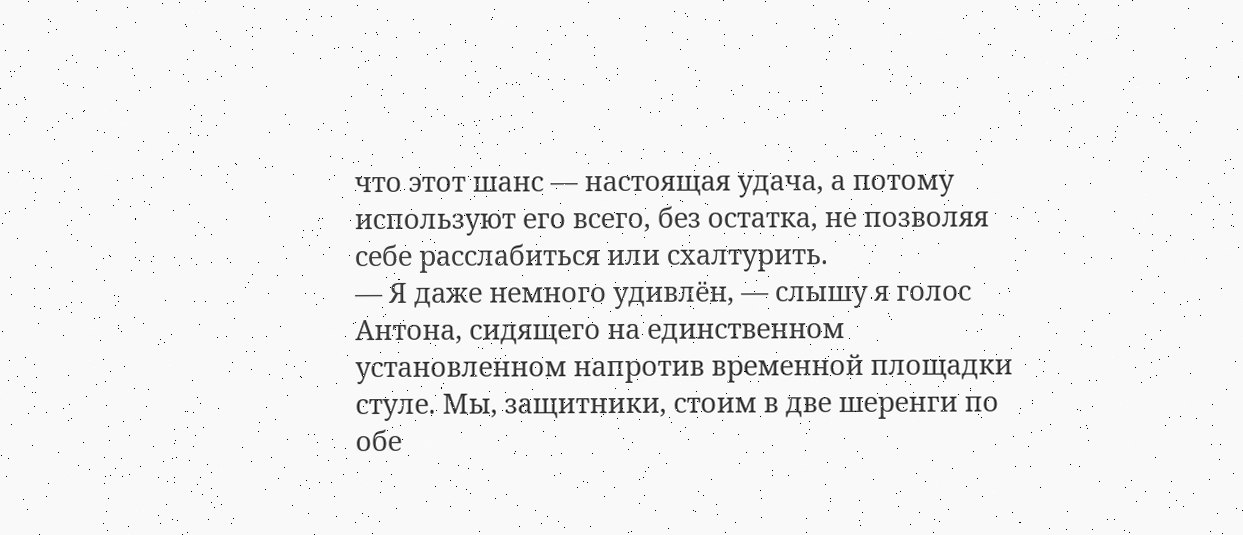что этот шанс — настоящая удача, а потому используют его всего, без остатка, не позволяя себе расслабиться или схалтурить.
— Я даже немного удивлён, — слышу я голос Антона, сидящего на единственном установленном напротив временной площадки стуле. Мы, защитники, стоим в две шеренги по обе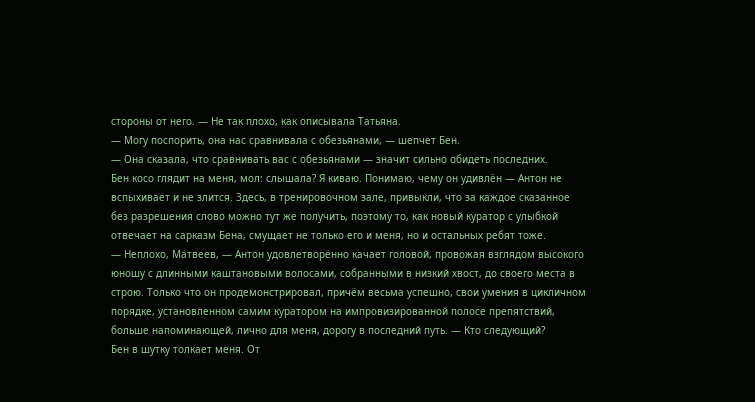стороны от него. — Не так плохо, как описывала Татьяна.
— Могу поспорить, она нас сравнивала с обезьянами, — шепчет Бен.
— Она сказала, что сравнивать вас с обезьянами — значит сильно обидеть последних.
Бен косо глядит на меня, мол: слышала? Я киваю. Понимаю, чему он удивлён — Антон не вспыхивает и не злится. Здесь, в тренировочном зале, привыкли, что за каждое сказанное без разрешения слово можно тут же получить, поэтому то, как новый куратор с улыбкой отвечает на сарказм Бена, смущает не только его и меня, но и остальных ребят тоже.
— Неплохо, Матвеев, — Антон удовлетворённо качает головой, провожая взглядом высокого юношу с длинными каштановыми волосами, собранными в низкий хвост, до своего места в строю. Только что он продемонстрировал, причём весьма успешно, свои умения в цикличном порядке, установленном самим куратором на импровизированной полосе препятствий, больше напоминающей, лично для меня, дорогу в последний путь. — Кто следующий?
Бен в шутку толкает меня. От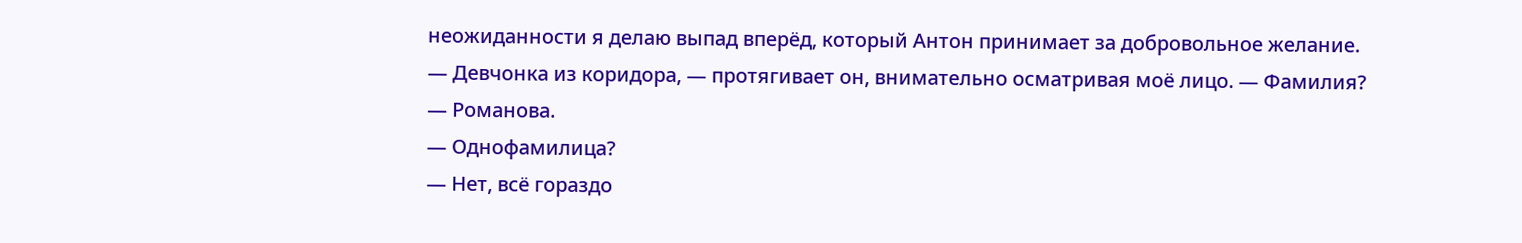неожиданности я делаю выпад вперёд, который Антон принимает за добровольное желание.
— Девчонка из коридора, — протягивает он, внимательно осматривая моё лицо. — Фамилия?
— Романова.
— Однофамилица?
— Нет, всё гораздо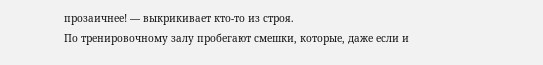прозаичнее! — выкрикивает кто-то из строя.
По тренировочному залу пробегают смешки, которые, даже если и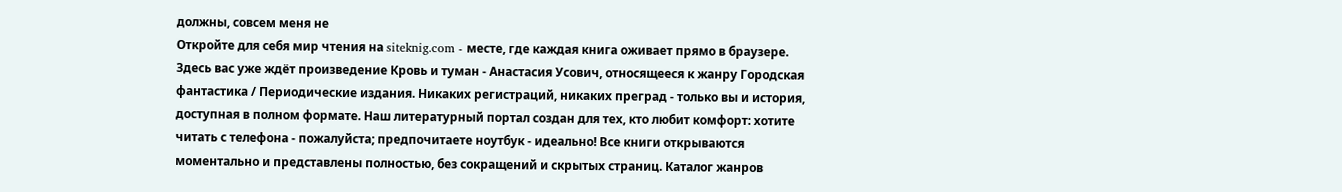должны, совсем меня не
Откройте для себя мир чтения на siteknig.com - месте, где каждая книга оживает прямо в браузере. Здесь вас уже ждёт произведение Кровь и туман - Анастасия Усович, относящееся к жанру Городская фантастика / Периодические издания. Никаких регистраций, никаких преград - только вы и история, доступная в полном формате. Наш литературный портал создан для тех, кто любит комфорт: хотите читать с телефона - пожалуйста; предпочитаете ноутбук - идеально! Все книги открываются моментально и представлены полностью, без сокращений и скрытых страниц. Каталог жанров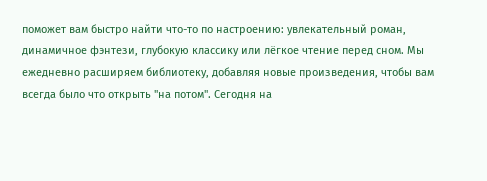поможет вам быстро найти что-то по настроению: увлекательный роман, динамичное фэнтези, глубокую классику или лёгкое чтение перед сном. Мы ежедневно расширяем библиотеку, добавляя новые произведения, чтобы вам всегда было что открыть "на потом". Сегодня на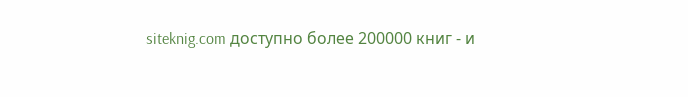siteknig.com доступно более 200000 книг - и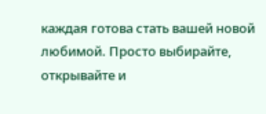каждая готова стать вашей новой любимой. Просто выбирайте, открывайте и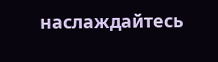наслаждайтесь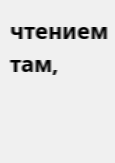чтением там,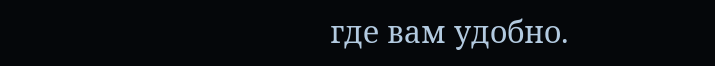где вам удобно.